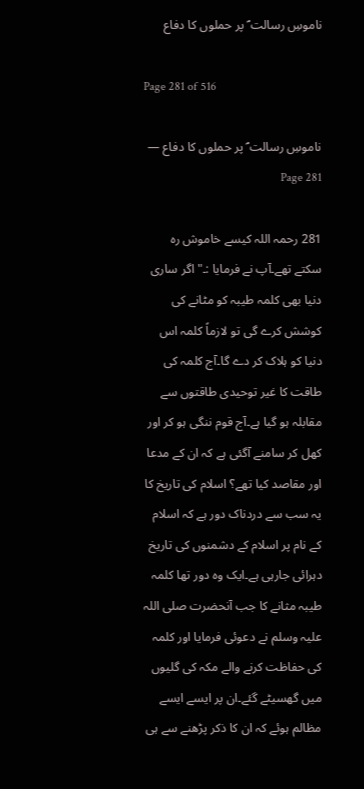ناموسِ رسالت ؐ پر حملوں کا دفاع

Page 281 of 516

ناموسِ رسالت ؐ پر حملوں کا دفاع — Page 281

281 رحمہ اللہ کیسے خاموش رہ سکتے تھے۔آپ نے فرمایا :۔"اگر ساری دنیا بھی کلمہ طیبہ کو مٹانے کی کوشش کرے گی تو لازماً کلمہ اس دنیا کو ہلاک کر دے گا۔آج کلمہ کی طاقت کا غیر توحیدی طاقتوں سے مقابلہ ہو گیا ہے۔آج قوم ننگی ہو کر اور کھل کر سامنے آگئی ہے کہ ان کے مدعا اور مقاصد کیا تھے؟ اسلام کی تاریخ کا یہ سب سے دردناک دور ہے کہ اسلام کے نام پر اسلام کے دشمنوں کی تاریخ دہرائی جارہی ہے۔ایک وہ دور تھا کلمہ طیبہ مثانے کا جب آنحضرت صلی اللہ علیہ وسلم نے دعوئی فرمایا اور کلمہ کی حفاظت کرنے والے مکہ کی گلیوں میں گھسیٹے گئے۔ان پر ایسے ایسے مظالم ہوئے کہ ان کا ذکر پڑھنے سے ہی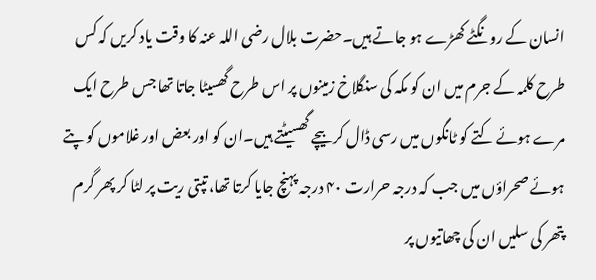انسان کے رونگٹے کھڑے ہو جاتے ہیں۔حضرت بلال رضی اللہ عنہ کا وقت یاد کریں کہ کس طرح کلمہ کے جرم میں ان کو مکہ کی سنگلاخ زمینوں پر اس طرح گھسیٹا جاتا تھا جس طرح ایک مرے ہوئے کتے کو ٹانگوں میں رسی ڈال کر بیچے گھسیٹتے ہیں۔ان کو اور بعض اور غلاموں کو پتے ہوئے صحراؤں میں جب کہ درجہ حرارت ۴۰ درجہ پہنچ جایا کرتا تھا، تپتی ریت پر لٹا کر پھر گرم پتھر کی سلیں ان کی چھاتیوں پر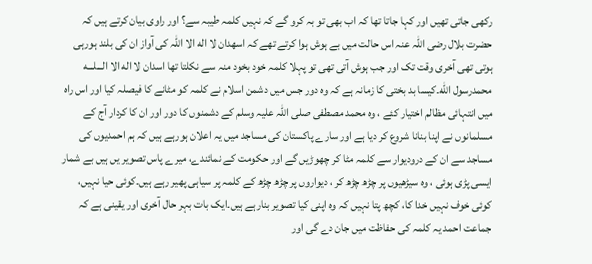رکھی جاتی تھیں اور کہا جاتا تھا کہ اب بھی تو بہ کرو گے کہ نہیں کلمہ طیبہ سے؟ اور راوی بیان کرتے ہیں کہ حضرت بلال رضی اللہ عنہ اس حالت میں بے ہوش ہوا کرتے تھے کہ اسهدان لا اله الا اللہ کی آواز ان کی بلند ہورہی ہوتی تھی آخری وقت تک اور جب ہوش آتی تھی تو پہلا کلمہ خود بخود منہ سے نکلتا تھا اسدان لا اله الا الـــلـــه محمدرسول الله۔کیسا بد بختی کا زمانہ ہے کہ وہ دور جس میں دشمن اسلام نے کلمہ کو مٹانے کا فیصلہ کیا اور اس راہ میں انتہائی مظالم اختیار کئے ، وہ محمد مصطفی صلی اللہ علیہ وسلم کے دشمنوں کا دور اور ان کا کردار آج کے مسلمانوں نے اپنا بنانا شروع کر دیا ہے اور سارے پاکستان کی مساجد میں یہ اعلان ہورہے ہیں کہ ہم احمدیوں کی مساجد سے ان کے درودیوار سے کلمہ مٹا کر چھوڑیں گے اور حکومت کے نمائندے، میرے پاس تصویر یں ہیں بے شمار ایسی پڑی ہوئی ، وہ سیڑھیوں پر چڑھ چڑھ کر ، دیواروں پر چڑھ چڑھ کے کلمہ پر سیاہی پھیر رہے ہیں۔کوئی حیا نہیں، کوئی خوف نہیں خدا کا، کچھ پتا نہیں کہ وہ اپنی کیا تصویر بنارہے ہیں۔ایک بات بہر حال آخری اور یقینی ہے کہ جماعت احمد یہ کلمہ کی حفاظت میں جان دے گی اور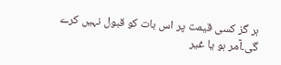ہر گز کسی قیمت پر اس بات کو قبول نہیں کرے گی۔آمر ہو یا غیر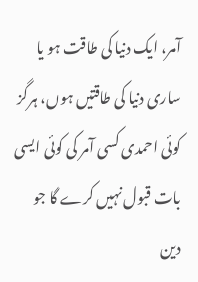آمر، ایک دنیا کی طاقت ہو یا ساری دنیا کی طاقتیں ہوں، ہرگز کوئی احمدی کسی آمر کی کوئی ایسی بات قبول نہیں کرے گا جو دین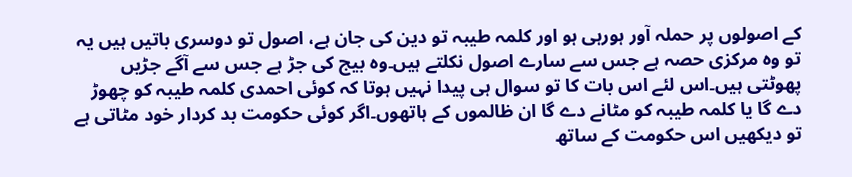کے اصولوں پر حملہ آور ہورہی ہو اور کلمہ طیبہ تو دین کی جان ہے، اصول تو دوسری باتیں ہیں یہ تو وہ مرکزی حصہ ہے جس سے سارے اصول نکلتے ہیں۔وہ بیج کی جڑ ہے جس سے آگے جڑیں پھوٹتی ہیں۔اس لئے اس بات کا تو سوال ہی پیدا نہیں ہوتا کہ کوئی احمدی کلمہ طیبہ کو چھوڑ دے گا یا کلمہ طیبہ کو مٹانے دے گا ان ظالموں کے ہاتھوں۔اگر کوئی حکومت بد کردار خود مٹاتی ہے تو دیکھیں اس حکومت کے ساتھ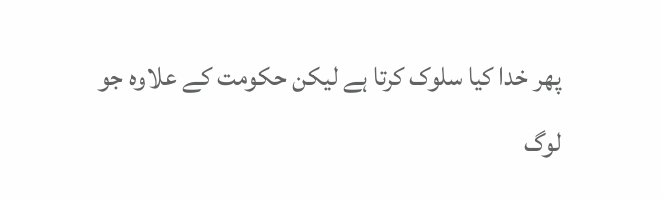پھر خدا کیا سلوک کرتا ہے لیکن حکومت کے علاوہ جو لوگ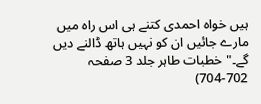ہیں خواہ احمدی کتنے ہی اس راہ میں مارے جائیں ان کو نہیں ہاتھ ڈالنے دیں گے۔" خطبات طاہر جلد 3 صفحہ 702-704)